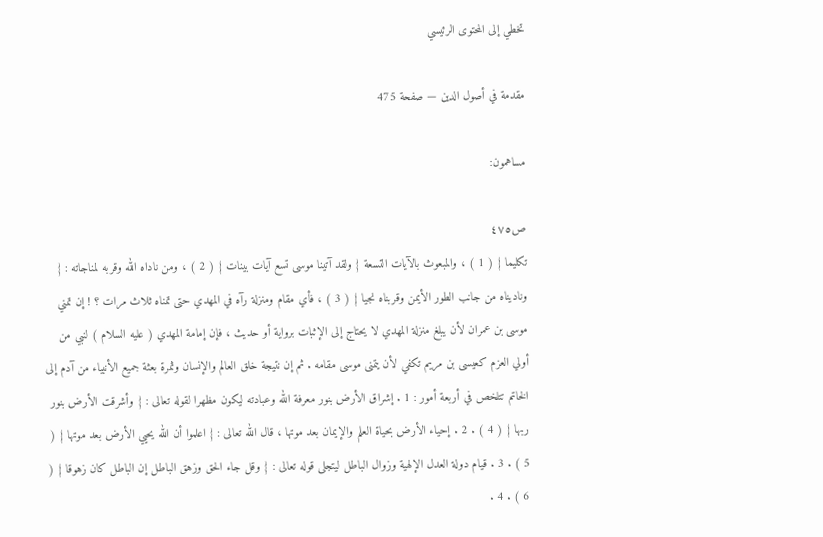تخطي إلى المحتوى الرئيسي

مقدمة في أصول الدين — صفحة 475

مساهمون:

ص٤٧٥
تكليما } ( 1 ) ، والمبعوث بالآيات التسعة { ولقد آتينا موسى تسع آيات بينات } ( 2 ) ، ومن ناداه الله وقربه لمناجاته : { وناديناه من جانب الطور الأيمن وقربناه نجيا } ( 3 ) ، فأي مقام ومنزلة رآه في المهدي حتى تمناه ثلاث مرات ؟ ! إن تمني موسى بن عمران لأن يبلغ منزلة المهدي لا يحتاج إلى الإثبات برواية أو حديث ، فإن إمامة المهدي ( عليه السلام ) لنبي من أولي العزم كعيسى بن مريم تكفي لأن يتمنى موسى مقامه . ثم إن نتيجة خلق العالم والإنسان وثمرة بعثة جميع الأنبياء من آدم إلى الخاتم تتلخص في أربعة أمور : 1 . إشراق الأرض بنور معرفة الله وعبادته ليكون مظهرا لقوله تعالى : { وأشرقت الأرض بنور ربها } ( 4 ) . 2 . إحياء الأرض بحياة العلم والإيمان بعد موتها ، قال الله تعالى : { اعلموا أن الله يحيي الأرض بعد موتها } ( 5 ) . 3 . قيام دولة العدل الإلهية وزوال الباطل ليتجلى قوله تعالى : { وقل جاء الحق وزهق الباطل إن الباطل كان زهوقا } ( 6 ) . 4 .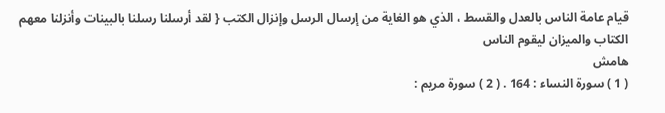قيام عامة الناس بالعدل والقسط ، الذي هو الغاية من إرسال الرسل وإنزال الكتب { لقد أرسلنا رسلنا بالبينات وأنزلنا معهم الكتاب والميزان ليقوم الناس
هامش
( 1 ) سورة النساء : 164 . ( 2 ) سورة مريم :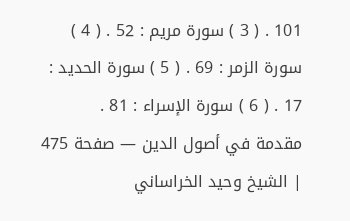101 . ( 3 ) سورة مريم : 52 . ( 4 ) سورة الزمر : 69 . ( 5 ) سورة الحديد : 17 . ( 6 ) سورة الإسراء : 81 .
مقدمة في أصول الدين — صفحة 475 | الشيخ وحيد الخراساني